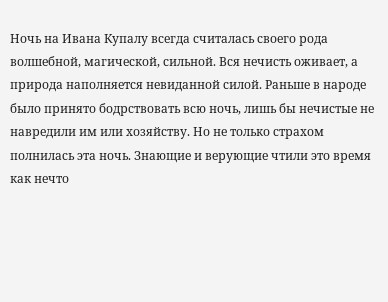Ночь на Ивана Купалу всегда считалась своего рода волшебной, магической, сильной. Вся нечисть оживает, а природа наполняется невиданной силой. Раньше в народе было принято бодрствовать всю ночь, лишь бы нечистые не навредили им или хозяйству. Но не только страхом полнилась эта ночь. Знающие и верующие чтили это время как нечто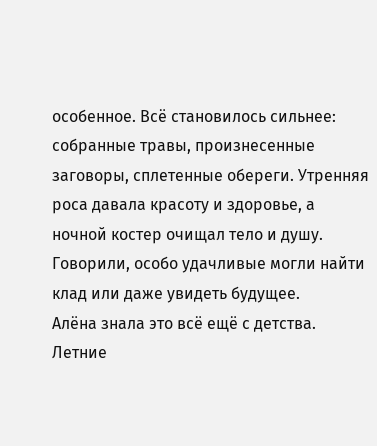особенное. Всё становилось сильнее: собранные травы, произнесенные заговоры, сплетенные обереги. Утренняя роса давала красоту и здоровье, а ночной костер очищал тело и душу. Говорили, особо удачливые могли найти клад или даже увидеть будущее.
Алёна знала это всё ещё с детства. Летние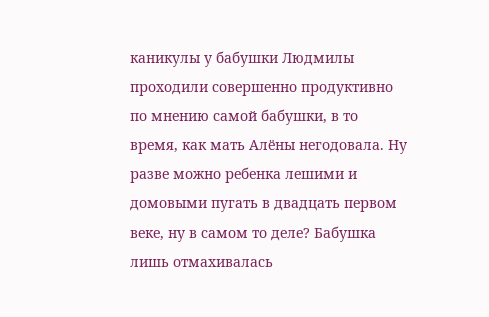каникулы у бабушки Людмилы проходили совершенно продуктивно по мнению самой бабушки, в то время, как мать Алёны негодовала. Ну разве можно ребенка лешими и домовыми пугать в двадцать первом веке, ну в самом то деле? Бабушка лишь отмахивалась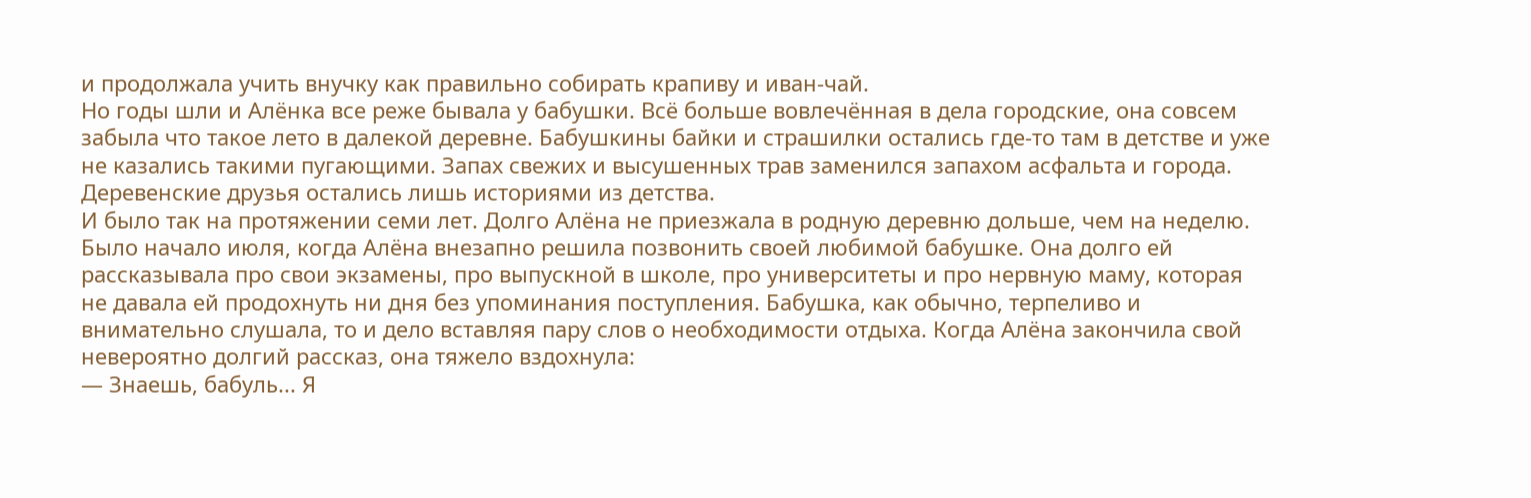и продолжала учить внучку как правильно собирать крапиву и иван-чай.
Но годы шли и Алёнка все реже бывала у бабушки. Всё больше вовлечённая в дела городские, она совсем забыла что такое лето в далекой деревне. Бабушкины байки и страшилки остались где-то там в детстве и уже не казались такими пугающими. Запах свежих и высушенных трав заменился запахом асфальта и города. Деревенские друзья остались лишь историями из детства.
И было так на протяжении семи лет. Долго Алёна не приезжала в родную деревню дольше, чем на неделю.
Было начало июля, когда Алёна внезапно решила позвонить своей любимой бабушке. Она долго ей рассказывала про свои экзамены, про выпускной в школе, про университеты и про нервную маму, которая не давала ей продохнуть ни дня без упоминания поступления. Бабушка, как обычно, терпеливо и внимательно слушала, то и дело вставляя пару слов о необходимости отдыха. Когда Алёна закончила свой невероятно долгий рассказ, она тяжело вздохнула:
— Знаешь, бабуль... Я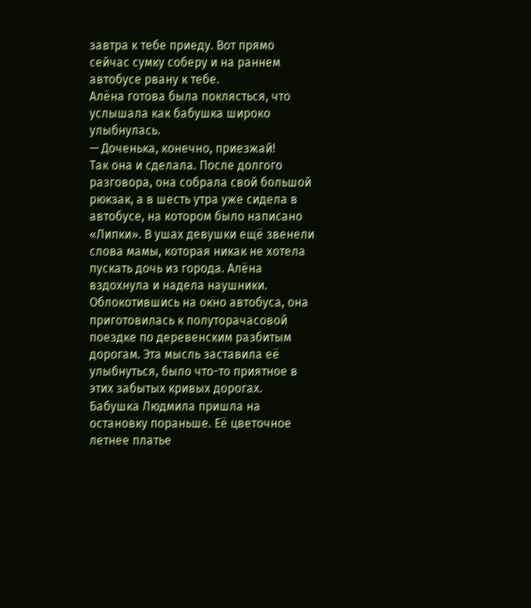завтра к тебе приеду. Вот прямо сейчас сумку соберу и на раннем автобусе рвану к тебе.
Алёна готова была поклясться, что услышала как бабушка широко улыбнулась.
— Доченька, конечно, приезжай!
Так она и сделала. После долгого разговора, она собрала свой большой рюкзак, а в шесть утра уже сидела в автобусе, на котором было написано «Липки». В ушах девушки ещё звенели слова мамы, которая никак не хотела пускать дочь из города. Алёна вздохнула и надела наушники. Облокотившись на окно автобуса, она приготовилась к полуторачасовой поездке по деревенским разбитым дорогам. Эта мысль заставила её улыбнуться, было что-то приятное в этих забытых кривых дорогах.
Бабушка Людмила пришла на остановку пораньше. Её цветочное летнее платье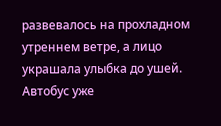развевалось на прохладном утреннем ветре, а лицо украшала улыбка до ушей. Автобус уже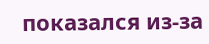показался из-за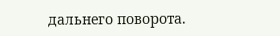дальнего поворота.